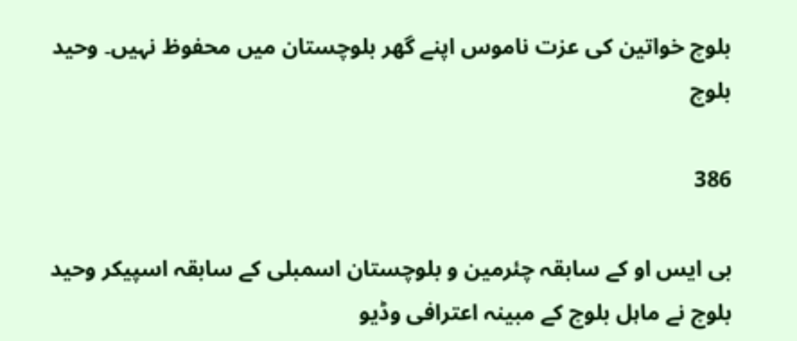بلوچ خواتین کی عزت ناموس اپنے گھر بلوچستان میں محفوظ نہیں۔ وحید بلوچ

386

بی ایس او کے سابقہ چئرمین و بلوچستان اسمبلی کے سابقہ اسپیکر وحید بلوچ نے ماہل بلوچ کے مبینہ اعترافی وڈیو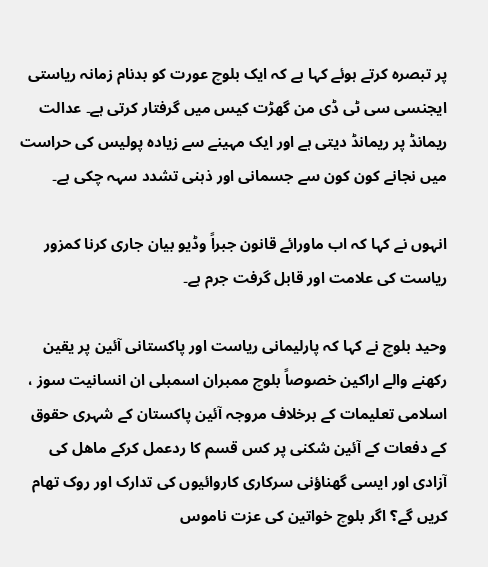پر تبصرہ کرتے ہوئے کہا ہے کہ ایک بلوچ عورت کو بدنام زمانہ ریاستی ایجنسی سی ٹی ڈی من گھڑت کیس میں گرفتار کرتی ہے۔ عدالت ریمانڈ پر ریمانڈ دیتی ہے اور ایک مہینے سے زیادہ پولیس کی حراست میں نجانے کون کون سے جسمانی اور ذہنی تشدد سہہ چکی ہے۔

انہوں نے کہا کہ اب ماورائے قانون جبراً وڈیو بیان جاری کرنا کمزور ریاست کی علامت اور قابل گرفت جرم ہے۔

وحید بلوچ نے کہا کہ پارلیمانی ریاست اور پاکستانی آئین پر یقین رکھنے والے اراکین خصوصاً بلوچ ممبران اسمبلی ان انسانیت سوز ، اسلامی تعلیمات کے برخلاف مروجہ آئین پاکستان کے شہری حقوق کے دفعات کے آئین شکنی پر کس قسم کا ردعمل کرکے ماھل کی آزادی اور ایسی گھناؤنی سرکاری کاروائیوں کی تدارک اور روک تھام کریں گے؟ اگر بلوچ خواتین کی عزت ناموس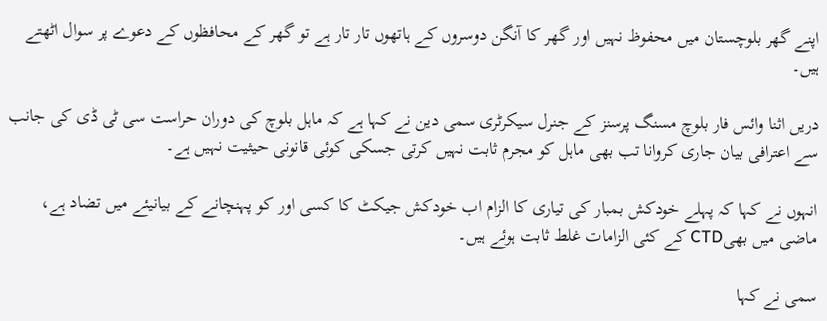اپنے گھر بلوچستان میں محفوظ نہیں اور گھر کا آنگن دوسروں کے ہاتھوں تار تار ہے تو گھر کے محافظوں کے دعوے پر سوال اٹھتے ہیں۔

دریں اثنا وائس فار بلوچ مسنگ پرسنز کے جنرل سیکرٹری سمی دین نے کہا ہے کہ ماہل بلوچ کی دوران حراست سی ٹی ڈی کی جانب سے اعترافی بیان جاری کروانا تب بھی ماہل کو مجرم ثابت نہیں کرتی جسکی کوئی قانونی حیثیت نہیں ہے۔

انہوں نے کہا کہ پہلے خودکش بمبار کی تیاری کا الزام اب خودکش جیکٹ کا کسی اور کو پہنچانے کے بیانیئے میں تضاد ہے، ماضی میں بھیCTD کے کئی الزامات غلط ثابت ہوئے ہیں۔

سمی نے کہا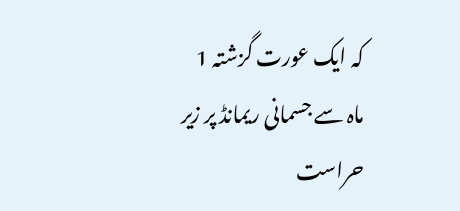کہ ایک عورت گزشتہ 1 ماہ سے جسمانی ریمانڈ پر زیر حراست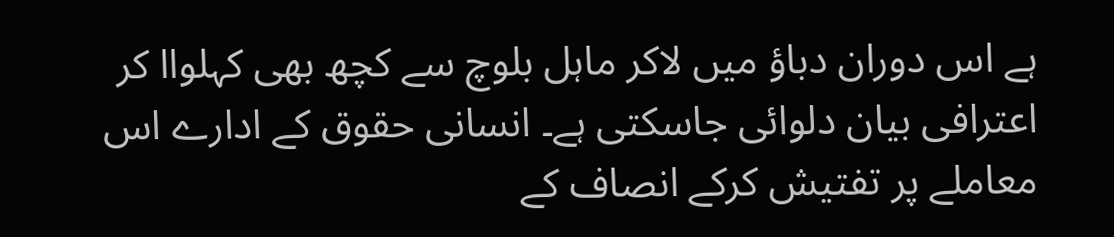ہے اس دوران دباؤ میں لاکر ماہل بلوچ سے کچھ بھی کہلواا کر اعترافی بیان دلوائی جاسکتی ہے۔ انسانی حقوق کے ادارے اس معاملے پر تفتیش کرکے انصاف کے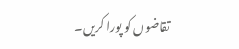تقاضوں کو پورا کریں۔